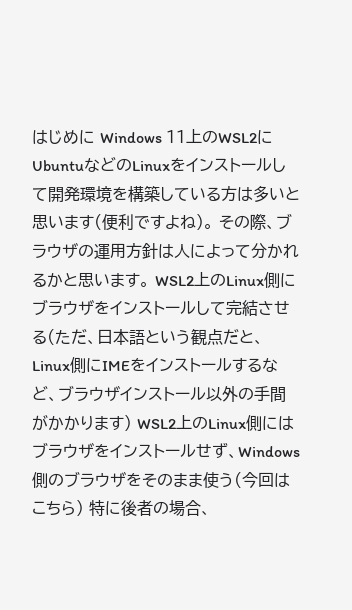はじめに Windows 11上のWSL2にUbuntuなどのLinuxをインストールして開発環境を構築している方は多いと思います(便利ですよね)。 その際、ブラウザの運用方針は人によって分かれるかと思います。 WSL2上のLinux側にブラウザをインストールして完結させる(ただ、日本語という観点だと、Linux側にIMEをインストールするなど、ブラウザインストール以外の手間がかかります) WSL2上のLinux側にはブラウザをインストールせず、Windows側のブラウザをそのまま使う(今回はこちら) 特に後者の場合、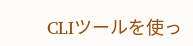CLIツールを使っ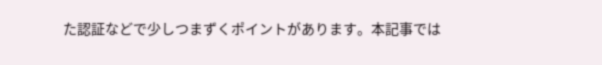た認証などで少しつまずくポイントがあります。本記事では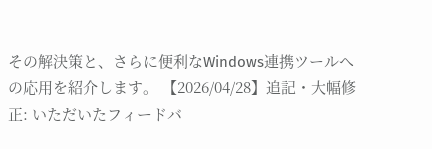その解決策と、さらに便利なWindows連携ツールへの応用を紹介します。 【2026/04/28】追記・大幅修正: いただいたフィードバ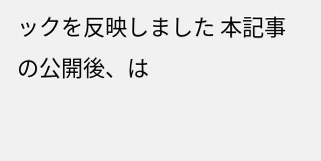ックを反映しました 本記事の公開後、は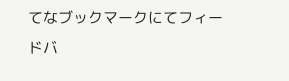てなブックマークにてフィードバ